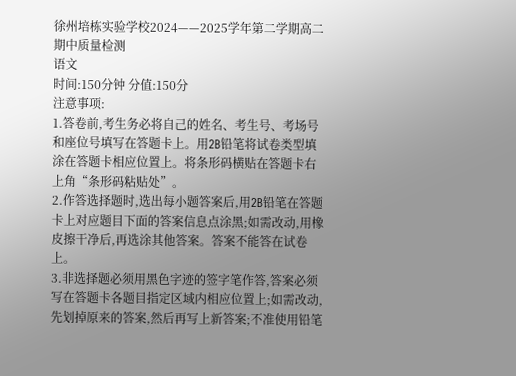徐州培栋实验学校2024——2025学年第二学期高二期中质量检测
语文
时间:150分钟 分值:150分
注意事项:
1.答卷前,考生务必将自己的姓名、考生号、考场号和座位号填写在答题卡上。用2B铅笔将试卷类型填涂在答题卡相应位置上。将条形码横贴在答题卡右上角“条形码粘贴处”。
2.作答选择题时,选出每小题答案后,用2B铅笔在答题卡上对应题目下面的答案信息点涂黑;如需改动,用橡皮擦干净后,再选涂其他答案。答案不能答在试卷上。
3.非选择题必须用黑色字迹的签字笔作答,答案必须写在答题卡各题目指定区域内相应位置上;如需改动,先划掉原来的答案,然后再写上新答案;不准使用铅笔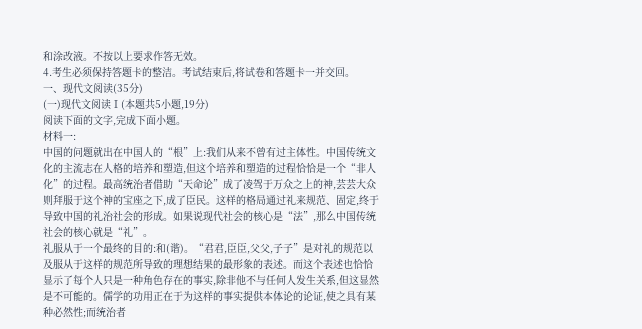和涂改液。不按以上要求作答无效。
4.考生必须保持答题卡的整洁。考试结束后,将试卷和答题卡一并交回。
一、现代文阅读(35分)
(一)现代文阅读Ⅰ(本题共5小题,19分)
阅读下面的文字,完成下面小题。
材料一:
中国的问题就出在中国人的“根”上:我们从来不曾有过主体性。中国传统文化的主流志在人格的培养和塑造,但这个培养和塑造的过程恰恰是一个“非人化”的过程。最高统治者借助“天命论”成了凌驾于万众之上的神,芸芸大众则拜服于这个神的宝座之下,成了臣民。这样的格局通过礼来规范、固定,终于导致中国的礼治社会的形成。如果说现代社会的核心是“法”,那么中国传统社会的核心就是“礼”。
礼服从于一个最终的目的:和(谐)。“君君,臣臣,父父,子子”是对礼的规范以及服从于这样的规范所导致的理想结果的最形象的表述。而这个表述也恰恰显示了每个人只是一种角色存在的事实,除非他不与任何人发生关系,但这显然是不可能的。儒学的功用正在于为这样的事实提供本体论的论证,使之具有某种必然性;而统治者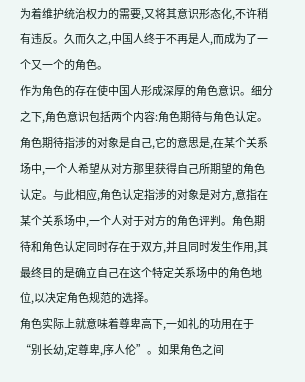为着维护统治权力的需要,又将其意识形态化,不许稍有违反。久而久之,中国人终于不再是人,而成为了一个又一个的角色。
作为角色的存在使中国人形成深厚的角色意识。细分之下,角色意识包括两个内容:角色期待与角色认定。角色期待指涉的对象是自己,它的意思是,在某个关系场中,一个人希望从对方那里获得自己所期望的角色认定。与此相应,角色认定指涉的对象是对方,意指在某个关系场中,一个人对于对方的角色评判。角色期待和角色认定同时存在于双方,并且同时发生作用,其最终目的是确立自己在这个特定关系场中的角色地位,以决定角色规范的选择。
角色实际上就意味着尊卑高下,一如礼的功用在于“别长幼,定尊卑,序人伦”。如果角色之间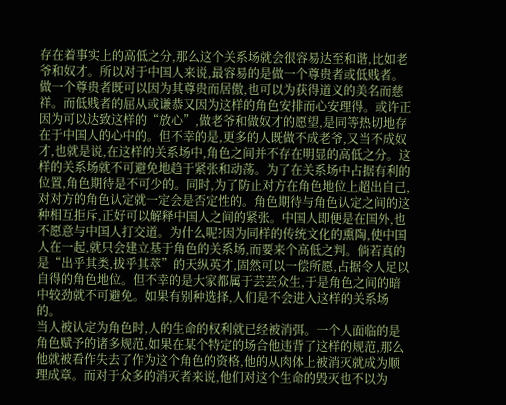存在着事实上的高低之分,那么这个关系场就会很容易达至和谐,比如老爷和奴才。所以对于中国人来说,最容易的是做一个尊贵者或低贱者。做一个尊贵者既可以因为其尊贵而居傲,也可以为获得道义的美名而慈祥。而低贱者的屈从或谦恭又因为这样的角色安排而心安理得。或许正因为可以达致这样的“放心”,做老爷和做奴才的愿望,是同等热切地存在于中国人的心中的。但不幸的是,更多的人既做不成老爷,又当不成奴才,也就是说,在这样的关系场中,角色之间并不存在明显的高低之分。这样的关系场就不可避免地趋于紧张和动荡。为了在关系场中占据有利的位置,角色期待是不可少的。同时,为了防止对方在角色地位上超出自己,对对方的角色认定就一定会是否定性的。角色期待与角色认定之间的这种相互拒斥,正好可以解释中国人之间的紧张。中国人即便是在国外,也不愿意与中国人打交道。为什么呢?因为同样的传统文化的熏陶,使中国人在一起,就只会建立基于角色的关系场,而要来个高低之判。倘若真的是“出乎其类,拔乎其萃”的天纵英才,固然可以一偿所愿,占据令人足以自得的角色地位。但不幸的是大家都属于芸芸众生,于是角色之间的暗中较劲就不可避免。如果有别种选择,人们是不会进入这样的关系场的。
当人被认定为角色时,人的生命的权利就已经被消弭。一个人面临的是角色赋予的诸多规范,如果在某个特定的场合他违背了这样的规范,那么他就被看作失去了作为这个角色的资格,他的从肉体上被消灭就成为顺理成章。而对于众多的消灭者来说,他们对这个生命的毁灭也不以为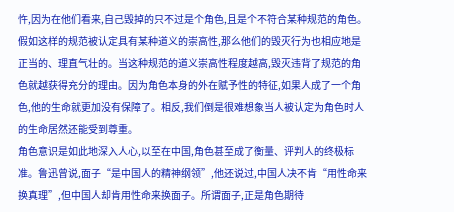忤,因为在他们看来,自己毁掉的只不过是个角色,且是个不符合某种规范的角色。假如这样的规范被认定具有某种道义的崇高性,那么他们的毁灭行为也相应地是正当的、理直气壮的。当这种规范的道义崇高性程度越高,毁灭违背了规范的角色就越获得充分的理由。因为角色本身的外在赋予性的特征,如果人成了一个角色,他的生命就更加没有保障了。相反,我们倒是很难想象当人被认定为角色时人的生命居然还能受到尊重。
角色意识是如此地深入人心,以至在中国,角色甚至成了衡量、评判人的终极标准。鲁迅曾说,面子“是中国人的精神纲领”,他还说过,中国人决不肯“用性命来换真理”,但中国人却肯用性命来换面子。所谓面子,正是角色期待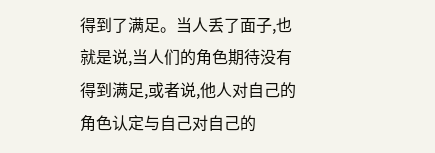得到了满足。当人丢了面子,也就是说,当人们的角色期待没有得到满足,或者说,他人对自己的角色认定与自己对自己的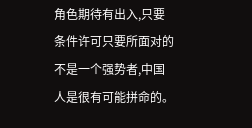角色期待有出入,只要条件许可只要所面对的不是一个强势者,中国人是很有可能拼命的。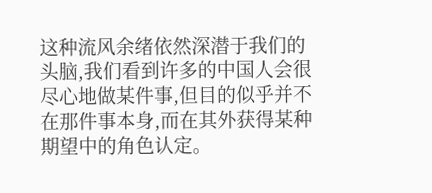这种流风余绪依然深潜于我们的头脑,我们看到许多的中国人会很尽心地做某件事,但目的似乎并不在那件事本身,而在其外获得某种期望中的角色认定。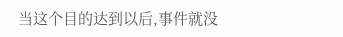当这个目的达到以后,事件就没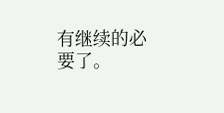有继续的必要了。